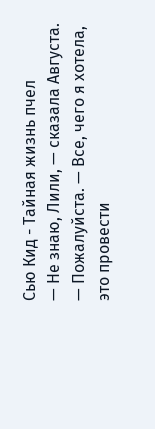Сью Кид - Тайная жизнь пчел
— Не знаю, Лили, — сказала Августа.
— Пожалуйста. — Все, чего я хотела, это провести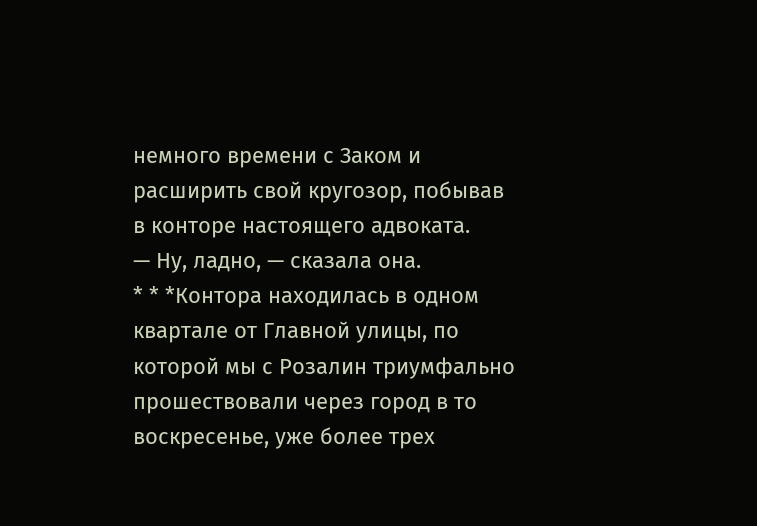немного времени с Заком и расширить свой кругозор, побывав в конторе настоящего адвоката.
— Ну, ладно, — сказала она.
* * *Контора находилась в одном квартале от Главной улицы, по которой мы с Розалин триумфально прошествовали через город в то воскресенье, уже более трех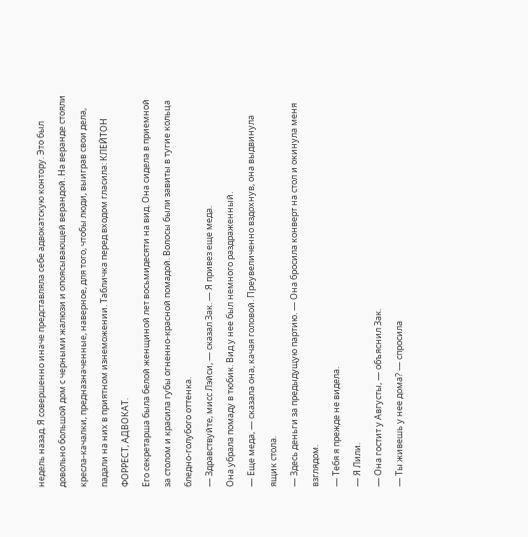недель назад. Я совершенно иначе представляла себе адвокатскую контору. Это был довольно большой дом с черными жалюзи и опоясывающей верандой. На веранде стояли кресла-качалки, предназначенные, наверное, для того, чтобы люди, выиграв свои дела, падали на них в приятном изнеможении. Табличка перед входом гласила: КЛЕЙТОН ФОРРЕСТ, АДВОКАТ.
Его секретарша была белой женщиной лет восьмидесяти на вид. Она сидела в приемной за столом и красила губы огненно-красной помадой. Волосы были завиты в тугие кольца бледно-голубого оттенка.
— Здравствуйте, мисс Лэйси, — сказал Зак. — Я привез еще меда.
Она убрала помаду в тюбик. Вид у нее был немного раздраженный.
— Еще меда, — сказала она, качая головой. Преувеличенно вздохнув, она выдвинула ящик стола.
— Здесь деньги за предыдущую партию. — Она бросила конверт на стол и окинула меня взглядом.
— Тебя я прежде не видела.
— Я Лили.
— Она гостит у Августы, — объяснил Зак.
— Ты живешь у нее дома? — спросила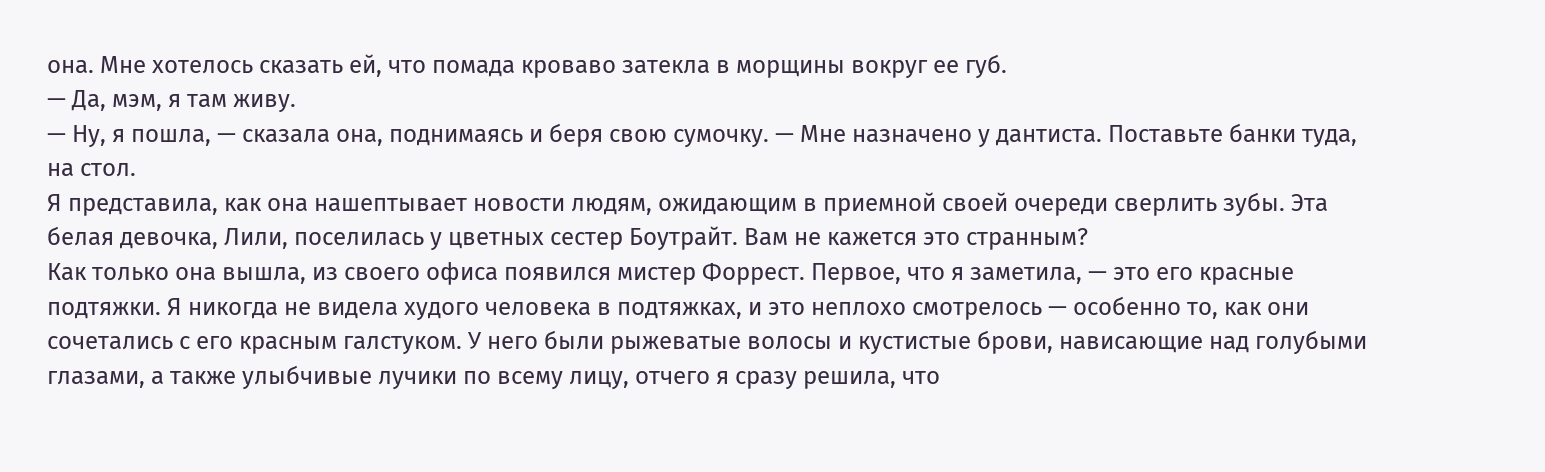она. Мне хотелось сказать ей, что помада кроваво затекла в морщины вокруг ее губ.
— Да, мэм, я там живу.
— Ну, я пошла, — сказала она, поднимаясь и беря свою сумочку. — Мне назначено у дантиста. Поставьте банки туда, на стол.
Я представила, как она нашептывает новости людям, ожидающим в приемной своей очереди сверлить зубы. Эта белая девочка, Лили, поселилась у цветных сестер Боутрайт. Вам не кажется это странным?
Как только она вышла, из своего офиса появился мистер Форрест. Первое, что я заметила, — это его красные подтяжки. Я никогда не видела худого человека в подтяжках, и это неплохо смотрелось — особенно то, как они сочетались с его красным галстуком. У него были рыжеватые волосы и кустистые брови, нависающие над голубыми глазами, а также улыбчивые лучики по всему лицу, отчего я сразу решила, что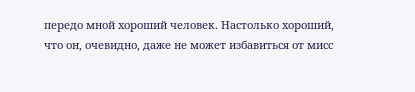передо мной хороший человек. Настолько хороший, что он, очевидно, даже не может избавиться от мисс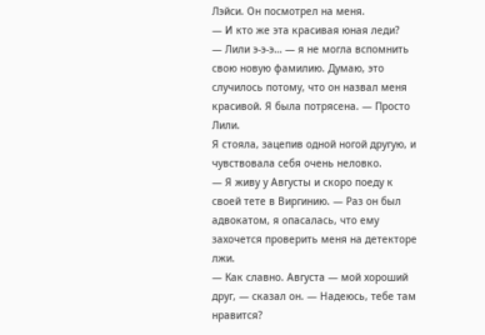Лэйси. Он посмотрел на меня.
— И кто же эта красивая юная леди?
— Лили э-э-э… — я не могла вспомнить свою новую фамилию. Думаю, это случилось потому, что он назвал меня красивой. Я была потрясена. — Просто Лили.
Я стояла, зацепив одной ногой другую, и чувствовала себя очень неловко.
— Я живу у Августы и скоро поеду к своей тете в Виргинию. — Раз он был адвокатом, я опасалась, что ему захочется проверить меня на детекторе лжи.
— Как славно. Августа — мой хороший друг, — сказал он. — Надеюсь, тебе там нравится?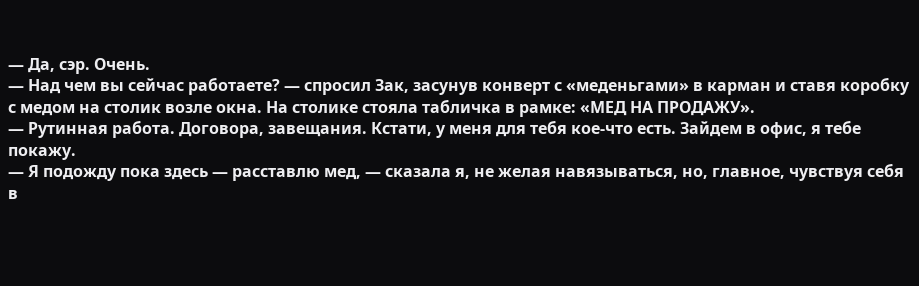— Да, сэр. Очень.
— Над чем вы сейчас работаете? — спросил Зак, засунув конверт с «меденьгами» в карман и ставя коробку с медом на столик возле окна. На столике стояла табличка в рамке: «МЕД НА ПРОДАЖУ».
— Рутинная работа. Договора, завещания. Кстати, у меня для тебя кое-что есть. Зайдем в офис, я тебе покажу.
— Я подожду пока здесь — расставлю мед, — сказала я, не желая навязываться, но, главное, чувствуя себя в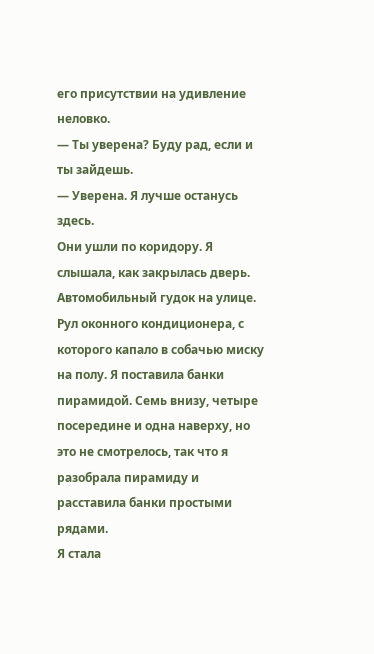его присутствии на удивление неловко.
— Ты уверена? Буду рад, если и ты зайдешь.
— Уверена. Я лучше останусь здесь.
Они ушли по коридору. Я слышала, как закрылась дверь. Автомобильный гудок на улице. Рул оконного кондиционера, с которого капало в собачью миску на полу. Я поставила банки пирамидой. Семь внизу, четыре посередине и одна наверху, но это не смотрелось, так что я разобрала пирамиду и расставила банки простыми рядами.
Я стала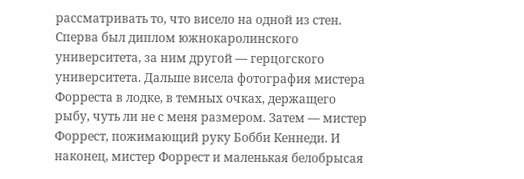рассматривать то, что висело на одной из стен. Сперва был диплом южнокаролинского университета, за ним другой — герцогского университета. Дальше висела фотография мистера Форреста в лодке, в темных очках, держащего рыбу, чуть ли не с меня размером. Затем — мистер Форрест, пожимающий руку Бобби Кеннеди. И наконец, мистер Форрест и маленькая белобрысая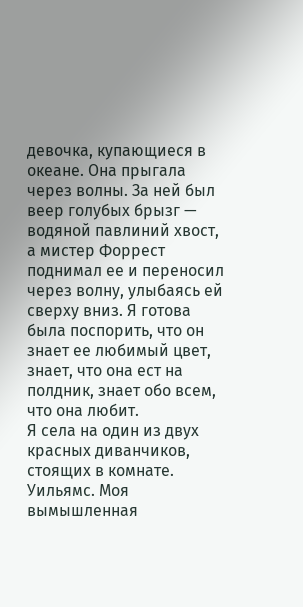девочка, купающиеся в океане. Она прыгала через волны. За ней был веер голубых брызг — водяной павлиний хвост, а мистер Форрест поднимал ее и переносил через волну, улыбаясь ей сверху вниз. Я готова была поспорить, что он знает ее любимый цвет, знает, что она ест на полдник, знает обо всем, что она любит.
Я села на один из двух красных диванчиков, стоящих в комнате. Уильямс. Моя вымышленная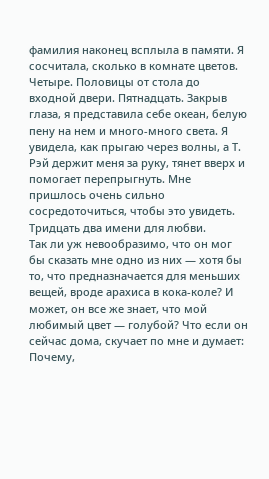фамилия наконец всплыла в памяти. Я сосчитала, сколько в комнате цветов. Четыре. Половицы от стола до входной двери. Пятнадцать. Закрыв глаза, я представила себе океан, белую пену на нем и много-много света. Я увидела, как прыгаю через волны, а Т. Рэй держит меня за руку, тянет вверх и помогает перепрыгнуть. Мне пришлось очень сильно сосредоточиться, чтобы это увидеть.
Тридцать два имени для любви.
Так ли уж невообразимо, что он мог бы сказать мне одно из них — хотя бы то, что предназначается для меньших вещей, вроде арахиса в кока-коле? И может, он все же знает, что мой любимый цвет — голубой? Что если он сейчас дома, скучает по мне и думает: Почему,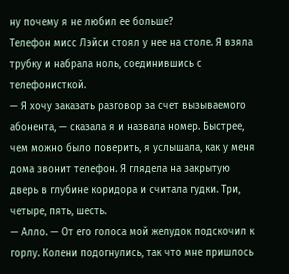ну почему я не любил ее больше?
Телефон мисс Лэйси стоял у нее на столе. Я взяла трубку и набрала ноль, соединившись с телефонисткой.
— Я хочу заказать разговор за счет вызываемого абонента, — сказала я и назвала номер. Быстрее, чем можно было поверить, я услышала, как у меня дома звонит телефон. Я глядела на закрытую дверь в глубине коридора и считала гудки. Три, четыре, пять, шесть.
— Алло. — От его голоса мой желудок подскочил к горлу. Колени подогнулись, так что мне пришлось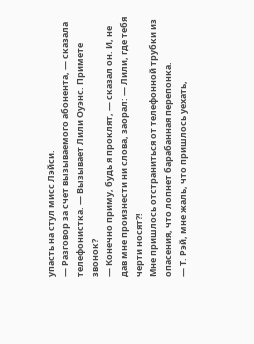упасть на стул мисс Лэйси.
— Разговор за счет вызываемого абонента, — сказала телефонистка. — Вызывает Лили Оуэнс. Примете звонок?
— Конечно приму, будь я проклят, — сказал он. И, не дав мне произнести ни слова, заорал: — Лили, где тебя черти носят?!
Мне пришлось отстраниться от телефонной трубки из опасения, что лопнет барабанная перепонка.
— Т. Рэй, мне жаль, что пришлось уехать,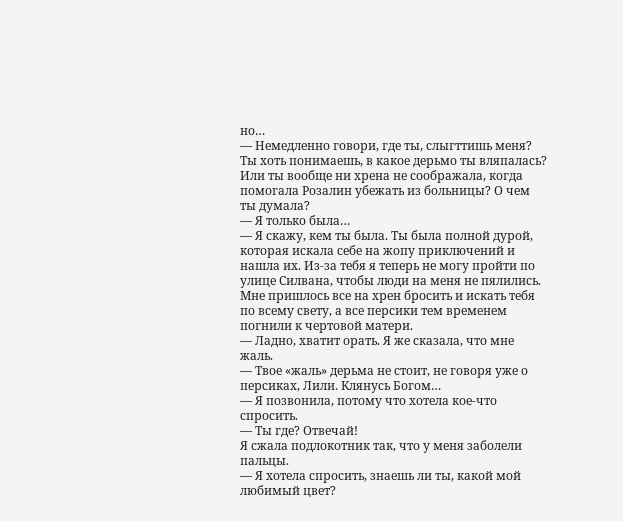но…
— Немедленно говори, где ты, слыгттишь меня? Ты хоть понимаешь, в какое дерьмо ты вляпалась? Или ты вообще ни хрена не соображала, когда помогала Розалин убежать из больницы? О чем ты думала?
— Я только была…
— Я скажу, кем ты была. Ты была полной дурой, которая искала себе на жопу приключений и нашла их. Из-за тебя я теперь не могу пройти по улице Силвана, чтобы люди на меня не пялились. Мне пришлось все на хрен бросить и искать тебя по всему свету, а все персики тем временем погнили к чертовой матери.
— Ладно, хватит орать. Я же сказала, что мне жаль.
— Твое «жаль» дерьма не стоит, не говоря уже о персиках, Лили. Клянусь Богом…
— Я позвонила, потому что хотела кое-что спросить.
— Ты где? Отвечай!
Я сжала подлокотник так, что у меня заболели пальцы.
— Я хотела спросить, знаешь ли ты, какой мой любимый цвет?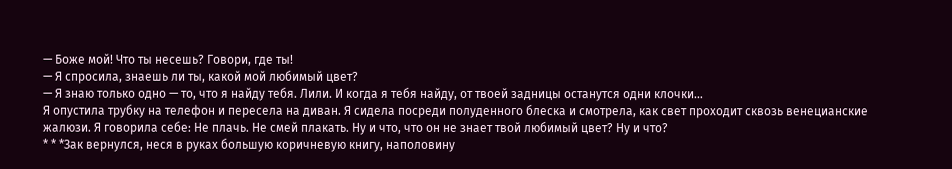— Боже мой! Что ты несешь? Говори, где ты!
— Я спросила, знаешь ли ты, какой мой любимый цвет?
— Я знаю только одно — то, что я найду тебя. Лили. И когда я тебя найду, от твоей задницы останутся одни клочки…
Я опустила трубку на телефон и пересела на диван. Я сидела посреди полуденного блеска и смотрела, как свет проходит сквозь венецианские жалюзи. Я говорила себе: Не плачь. Не смей плакать. Ну и что, что он не знает твой любимый цвет? Ну и что?
* * *Зак вернулся, неся в руках большую коричневую книгу, наполовину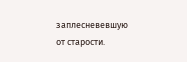заплесневевшую от старости.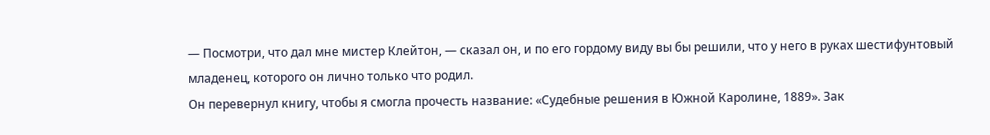— Посмотри, что дал мне мистер Клейтон, — сказал он, и по его гордому виду вы бы решили, что у него в руках шестифунтовый младенец, которого он лично только что родил.
Он перевернул книгу, чтобы я смогла прочесть название: «Судебные решения в Южной Каролине, 1889». Зак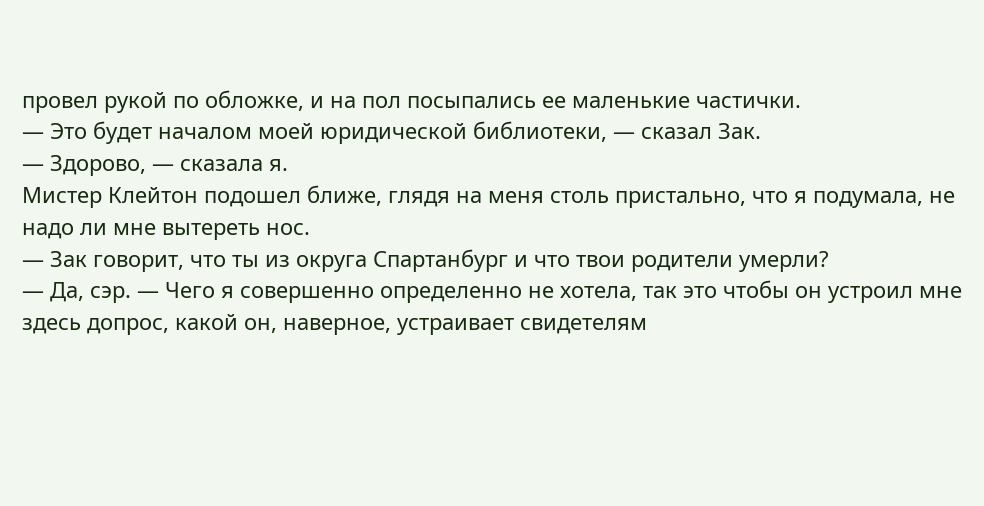провел рукой по обложке, и на пол посыпались ее маленькие частички.
— Это будет началом моей юридической библиотеки, — сказал Зак.
— Здорово, — сказала я.
Мистер Клейтон подошел ближе, глядя на меня столь пристально, что я подумала, не надо ли мне вытереть нос.
— Зак говорит, что ты из округа Спартанбург и что твои родители умерли?
— Да, сэр. — Чего я совершенно определенно не хотела, так это чтобы он устроил мне здесь допрос, какой он, наверное, устраивает свидетелям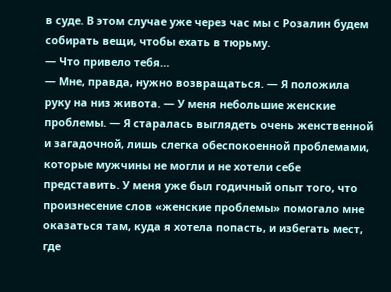в суде. В этом случае уже через час мы с Розалин будем собирать вещи, чтобы ехать в тюрьму.
— Что привело тебя…
— Мне, правда, нужно возвращаться. — Я положила руку на низ живота. — У меня небольшие женские проблемы. — Я старалась выглядеть очень женственной и загадочной, лишь слегка обеспокоенной проблемами, которые мужчины не могли и не хотели себе представить. У меня уже был годичный опыт того, что произнесение слов «женские проблемы» помогало мне оказаться там, куда я хотела попасть, и избегать мест, где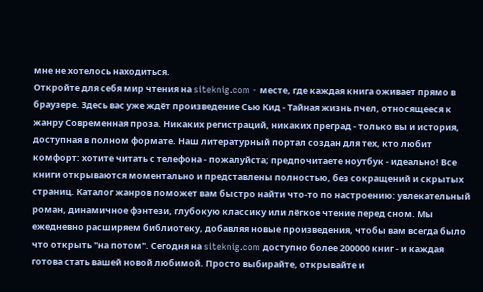мне не хотелось находиться.
Откройте для себя мир чтения на siteknig.com - месте, где каждая книга оживает прямо в браузере. Здесь вас уже ждёт произведение Сью Кид - Тайная жизнь пчел, относящееся к жанру Современная проза. Никаких регистраций, никаких преград - только вы и история, доступная в полном формате. Наш литературный портал создан для тех, кто любит комфорт: хотите читать с телефона - пожалуйста; предпочитаете ноутбук - идеально! Все книги открываются моментально и представлены полностью, без сокращений и скрытых страниц. Каталог жанров поможет вам быстро найти что-то по настроению: увлекательный роман, динамичное фэнтези, глубокую классику или лёгкое чтение перед сном. Мы ежедневно расширяем библиотеку, добавляя новые произведения, чтобы вам всегда было что открыть "на потом". Сегодня на siteknig.com доступно более 200000 книг - и каждая готова стать вашей новой любимой. Просто выбирайте, открывайте и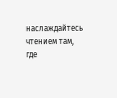наслаждайтесь чтением там, где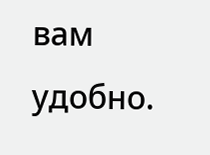вам удобно.